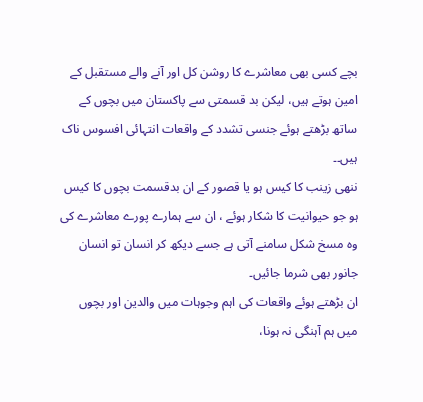بچے کسی بھی معاشرے کا روشن کل اور آنے والے مستقبل کے امین ہوتے ہیں، لیکن بد قسمتی سے پاکستان میں بچوں کے ساتھ بڑھتے ہوئے جنسی تشدد کے واقعات انتہائی افسوس ناک ہیں۔۔
ننھی زینب کا کیس ہو یا قصور کے ان بدقسمت بچوں کا کیس ہو جو حیوانیت کا شکار ہوئے ، ان سے ہمارے پورے معاشرے کی وہ مسخ شکل سامنے آتی ہے جسے دیکھ کر انسان تو انسان جانور بھی شرما جائیں۔
ان بڑھتے ہوئے واقعات کی اہم وجوہات میں والدین اور بچوں میں ہم آہنگی نہ ہونا،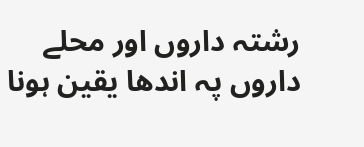رشتہ داروں اور محلے داروں پہ اندھا یقین ہونا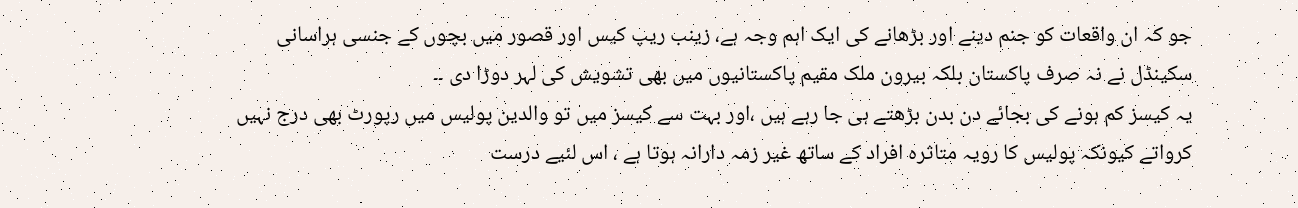جو کہ ان واقعات کو جنم دینے اور بڑھانے کی ایک اہم وجہ ہے، زینب ریپ کیس اور قصور میں بچوں کے جنسی ہراسانی سکینڈل نے نہ صرف پاکستان بلکہ بیرون ملک مقیم پاکستانیوں میں بھی تشویش کی لہر دوڑا دی ۔۔
یہ کیسز کم ہونے کی بجائے دن بدن بڑھتے ہی جا رہے ہیں ،اور بہت سے کیسز میں تو والدین پولیس میں رپورٹ بھی درج نہیں کرواتے کیونکہ پولیس کا رویہ متاثرہ افراد کے ساتھ غیر زمہ دارانہ ہوتا ہے ، اس لئیے درست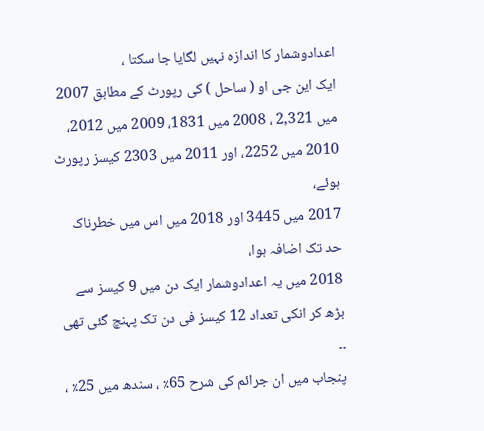اعدادوشمار کا اندازہ نہیں لگایا جا سکتا ،
ایک این جی او ( ساحل ) کی رپورٹ کے مطابق 2007 میں 2,321 ، 2008 میں 1831، 2009 میں 2012، 2010 میں 2252، اور 2011 میں 2303 کیسز رپورٹ ہوئے،
2017 میں 3445 اور 2018 میں اس میں خطرناک حد تک اضافہ ہوا،
2018 میں یہ اعدادوشمار ایک دن میں 9 کیسز سے بڑھ کر انکی تعداد 12 کیسز فی دن تک پہنچ گئی تھی ۔۔
پنجاب میں ان جرائم کی شرح 65٪ ، سندھ میں 25٪ ،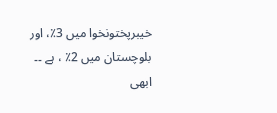خیبرپختونخوا میں 3٪، اور بلوچستان میں 2٪ ، ہے ۔۔
ابھی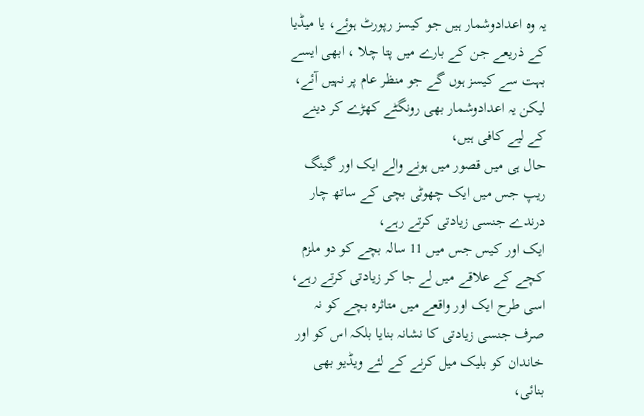یہ وہ اعدادوشمار ہیں جو کیسز رپورٹ ہوئے، یا میڈیا کے ذریعے جن کے بارے میں پتا چلا ، ابھی ایسے بہت سے کیسز ہوں گے جو منظر عام پر نہیں آئے، لیکن یہ اعدادوشمار بھی رونگٹے کھڑے کر دینے کے لیے کافی ہیں،
حال ہی میں قصور میں ہونے والے ایک اور گینگ ریپ جس میں ایک چھوٹی بچی کے ساتھ چار درندے جنسی زیادتی کرتے رہے،
ایک اور کیس جس میں 11 سالہ بچے کو دو ملزم کچے کے علاقے میں لے جا کر زیادتی کرتے رہے، اسی طرح ایک اور واقعے میں متاثرہ بچے کو نہ صرف جنسی زیادتی کا نشانہ بنایا بلکہ اس کو اور خاندان کو بلیک میل کرنے کے لئے ویڈیو بھی بنائی،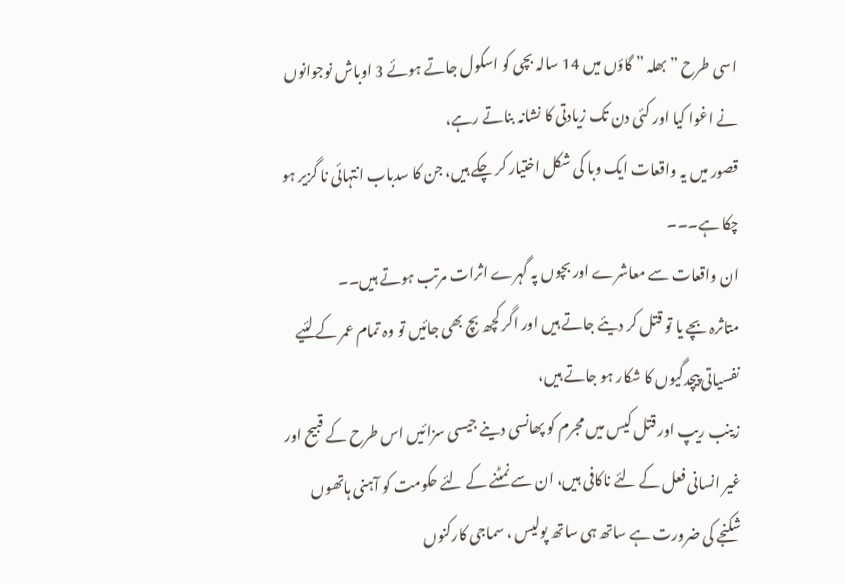اسی طرح ” بھلہ ” گاؤں میں 14 سالہ بچی کو اسکول جاتے ہوئے 3 اوباش نوجوانوں نے اغوا کیا اور کئی دن تک زیادتی کا نشانہ بناتے رہے،
قصور میں یہ واقعات ایک وبا کی شکل اختیار کر چکے ہیں، جن کا سدباب انتہائی نا گزیر ہو چکا ہے۔۔۔
ان واقعات سے معاشرے اور بچوں پہ گہرے اثرات مرتب ہوتے ہیں۔۔
متاثرہ بچے یا تو قتل کر دیئے جاتے ہیں اور اگر کچھ بچ بھی جائیں تو وہ تمام عمر کے لئیے نفسیاتی پیچدگیوں کا شکار ہو جاتے ہیں،
زینب ریپ اور قتل کیس میں مجرم کو پھانسی دینے جیسی سزائیں اس طرح کے قبیح اور غیر انسانی فعل کے لئے ناکافی ہیں، ان سے نمٹنے کے لئے حکومت کو آہنی ہاتھوں شکنجے کی ضرورت ہے ساتھ ہی ساتھ پولیس ، سماجی کارکنوں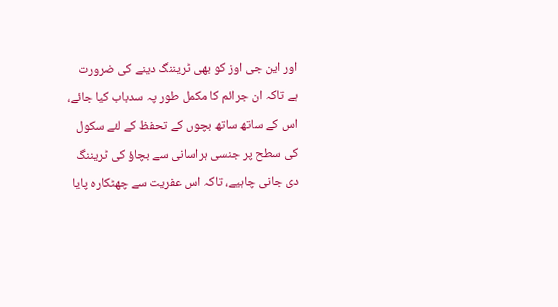اور این جی اوز کو بھی ٹریننگ دینے کی ضرورت ہے تاکہ ان جرائم کا مکمل طور پہ سدباب کیا جائے، اس کے ساتھ ساتھ بچوں کے تحفظ کے لئے سکول کی سطح پر جنسی ہراسانی سے بچاؤ کی ٹریننگ دی جانی چاہیے، تاکہ اس عفریت سے چھٹکارہ پایا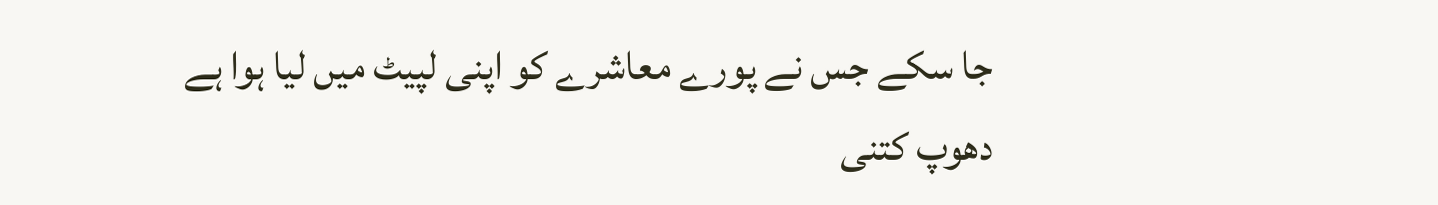جا سکے جس نے پورے معاشرے کو اپنی لپیٹ میں لیا ہوا ہے
دھوپ کتنی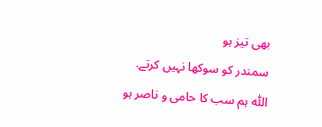بھی تیز ہو
سمندر کو سوکھا نہیں کرتے.
اللّٰہ ہم سب کا حامی و ناصر ہو